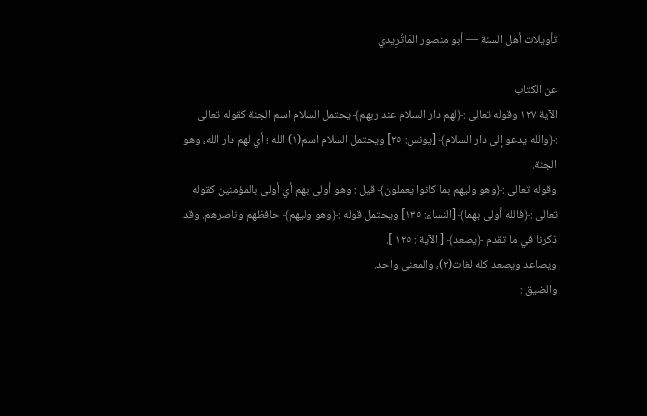تأويلات أهل السنة — أبو منصور المَاتُرِيدي

عن الكتاب
الآية ١٢٧ وقوله تعالى :﴿لهم دار السلام عند ربهم﴾ يحتمل السلام اسم الجنة كقوله تعالى :﴿والله يدعو إلى دار السلام﴾ [يونس: ٢٥] ويحتمل السلام اسم(١) الله ؛ أي لهم دار الله، وهو الجنة.
وقوله تعالى :﴿وهو وليهم بما كانوا يعملون﴾ قيل : وهو أولى بهم أي أولى بالمؤمنين كقوله تعالى :﴿فالله أولى بهما﴾ [النساء: ١٣٥] ويحتمل قوله :﴿وهو وليهم﴾ حافظهم وناصرهم. وقد ذكرنا في ما تقدم ﴿يصعد﴾ [ الآية : ١٢٥ ].
ويصاعد ويصعد كله لغات(٢)، والمعنى واحد.
والضيق :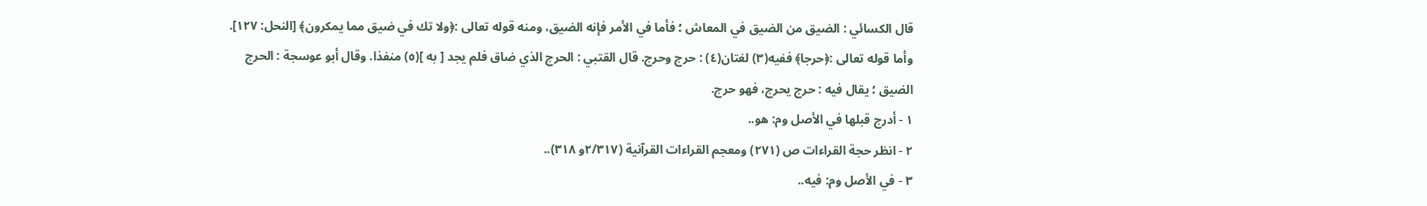قال الكسائي : الضيق من الضيق في المعاش ؛ فأما في الأمر فإنه الضيق، ومنه قوله تعالى :﴿ولا تك في ضيق مما يمكرون﴾ [النحل: ١٢٧]. وأما قوله تعالى :﴿حرجا﴾ ففيه(٣) لغتان(٤) : حرج وحرج. قال القتبي : الحرج الذي ضاق فلم يجد [ به ](٥) منفذا. وقال أبو عوسجة : الحرج الضيق ؛ يقال فيه : حرج يحرج، فهو حرج.
١ - أدرج قبلها في الأصل وم: هو..
٢ - انظر حجة القراءات ص (٢٧١) ومعجم القراءات القرآنية (٢/٣١٧و ٣١٨)..
٣ - في الأصل وم: فيه..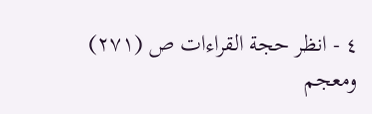٤ - انظر حجة القراءات ص (٢٧١) ومعجم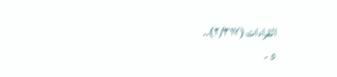القراءات (٢/٣١٧)..
٥ -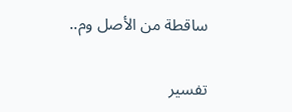ساقطة من الأصل وم..

تفسير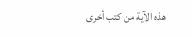هذه الآية من كتب أخرى